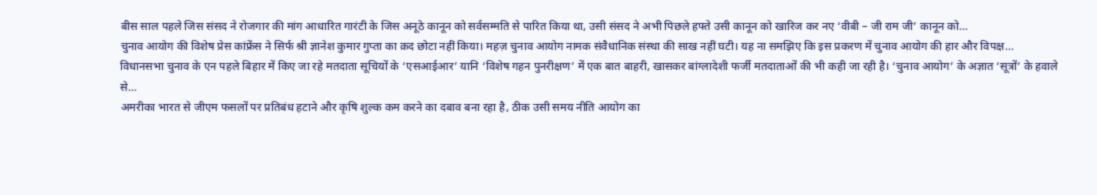बीस साल पहले जिस संसद ने रोजगार की मांग आधारित गारंटी के जिस अनूठे कानून को सर्वसम्मति से पारित किया था, उसी संसद ने अभी पिछले हफ्ते उसी कानून को खारिज कर नए ‘वीबी – जी राम जी’ कानून को…
चुनाव आयोग की विशेष प्रेस कांफ्रेंस ने सिर्फ श्री ज्ञानेश कुमार गुप्ता का क़द छोटा नहीं किया। महज़ चुनाव आयोग नामक संवैधानिक संस्था की साख नहीं घटी। यह ना समझिए कि इस प्रकरण में चुनाव आयोग की हार और विपक्ष…
विधानसभा चुनाव के एन पहले बिहार में किए जा रहे मतदाता सूचियों के ‘एसआईआर’ यानि ‘विशेष गहन पुनरीक्षण’ में एक बात बाहरी, खासकर बांग्लादेशी फर्जी मतदाताओं की भी कही जा रही है। ‘चुनाव आयोग’ के अज्ञात ‘सूत्रों’ के हवाले से…
अमरीका भारत से जीएम फसलों पर प्रतिबंध हटाने और कृषि शुल्क कम करने का दबाव बना रहा है, ठीक उसी समय नीति आयोग का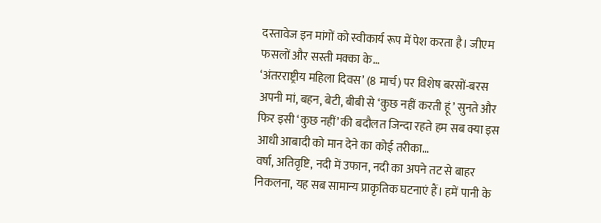दस्तावेज इन मांगों को स्वीकार्य रूप में पेश करता है। जीएम फसलों और सस्ती मक्का के…
‘अंतरराष्ट्रीय महिला दिवस’ (8 मार्च) पर विशेष बरसों-बरस अपनी मां, बहन, बेटी, बीबी से ‘कुछ नहीं करती हूं’ सुनते और फिर इसी ‘कुछ नहीं’ की बदौलत जिन्दा रहते हम सब क्या इस आधी आबादी को मान देने का कोई तरीका…
वर्षा, अतिवृष्टि, नदी में उफान, नदी का अपने तट से बाहर निकलना, यह सब सामान्य प्राकृतिक घटनाएं हैं। हमें पानी के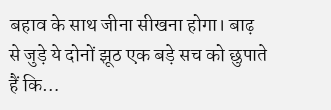बहाव के साथ जीना सीखना होगा। बाढ़ से जुड़े ये दोनों झूठ एक बड़े सच को छुपाते हैं कि…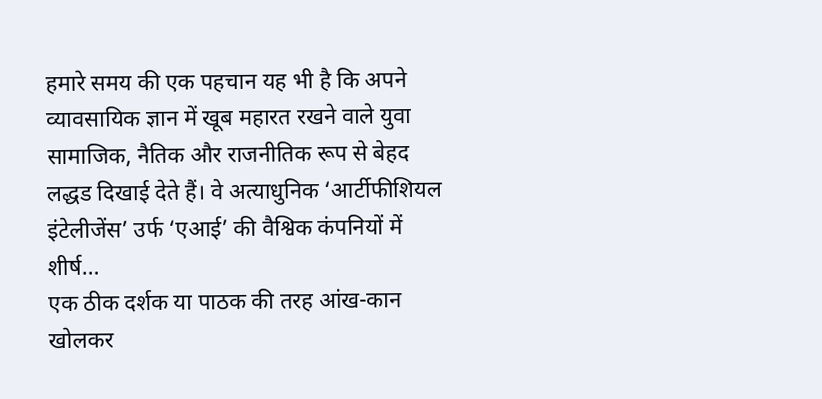हमारे समय की एक पहचान यह भी है कि अपने व्यावसायिक ज्ञान में खूब महारत रखने वाले युवा सामाजिक, नैतिक और राजनीतिक रूप से बेहद लद्धड दिखाई देते हैं। वे अत्याधुनिक ‘आर्टीफीशियल इंटेलीजेंस’ उर्फ ‘एआई’ की वैश्विक कंपनियों में शीर्ष…
एक ठीक दर्शक या पाठक की तरह आंख-कान खोलकर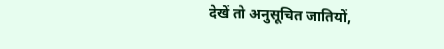देखें तो अनुसूचित जातियों,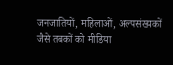जनजातियों, महिलाओं, अल्पसंख्यकों जैसे तबकों को मीडिया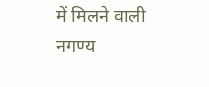में मिलने वाली नगण्य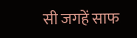सी जगहें साफ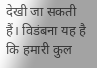देखी जा सकती हैं। विडंबना यह है कि हमारी कुल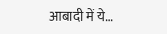आबादी में ये…